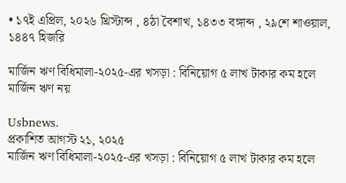• ১৭ই এপ্রিল, ২০২৬ খ্রিস্টাব্দ , ৪ঠা বৈশাখ, ১৪৩৩ বঙ্গাব্দ , ২৯শে শাওয়াল, ১৪৪৭ হিজরি

মার্জিন ঋণ বিধিমালা-২০২৫-এর খসড়া : বিনিয়োগ ৫ লাখ টাকার কম হলে মার্জিন ঋণ নয়

Usbnews.
প্রকাশিত আগস্ট ২১, ২০২৫
মার্জিন ঋণ বিধিমালা-২০২৫-এর খসড়া : বিনিয়োগ ৫ লাখ টাকার কম হলে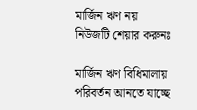মার্জিন ঋণ নয়
নিউজটি শেয়ার করুনঃ

মার্জিন ঋণ বিধিমালায় পরিবর্তন আনতে যাচ্ছে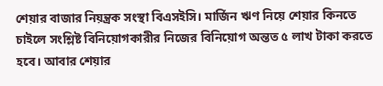শেয়ার বাজার নিয়ন্ত্রক সংস্থা বিএসইসি। মার্জিন ঋণ নিয়ে শেয়ার কিনতে চাইলে সংশ্লিষ্ট বিনিয়োগকারীর নিজের বিনিয়োগ অন্তত ৫ লাখ টাকা করতে হবে। আবার শেয়ার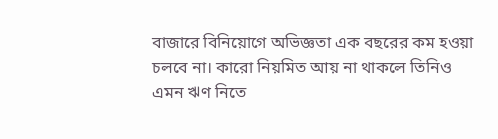বাজারে বিনিয়োগে অভিজ্ঞতা এক বছরের কম হওয়া চলবে না। কারো নিয়মিত আয় না থাকলে তিনিও এমন ঋণ নিতে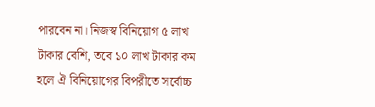পারবেন না। নিজস্ব বিনিয়োগ ৫ লাখ টাকার বেশি, তবে ১০ লাখ টাকার কম হলে ঐ বিনিয়োগের বিপরীতে সর্বোচ্চ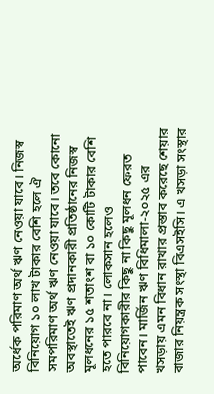অর্ধেক পরিমাণ অর্থ ঋণ নেওয়া যাবে। নিজস্ব বিনিয়োগ ১০ লাখ টাকার বেশি হলে ঐ সমপরিমাণ অর্থ ঋণ নেওয়া যাবে। তবে কোনো অবস্থাতেই ঋণ প্রদানকারী প্রতিষ্ঠানের নিজস্ব মূলধনের ১৫ শতাংশ বা ১০ কোটি টাকার বেশি হতে পারবে না। লোকসান হলেও বিনিয়োগকারীর কিছু না কিছু মূলধন ফেরত পাবেন। মার্জিন ঋণ বিধিমালা-২০২৫ এর খসড়ায় এমন বিধান রাখার প্রস্তাব করেছে শেয়ার বাজার নিয়ন্ত্রক সংস্থা বিএসইসি। এ খসড়া সংস্থার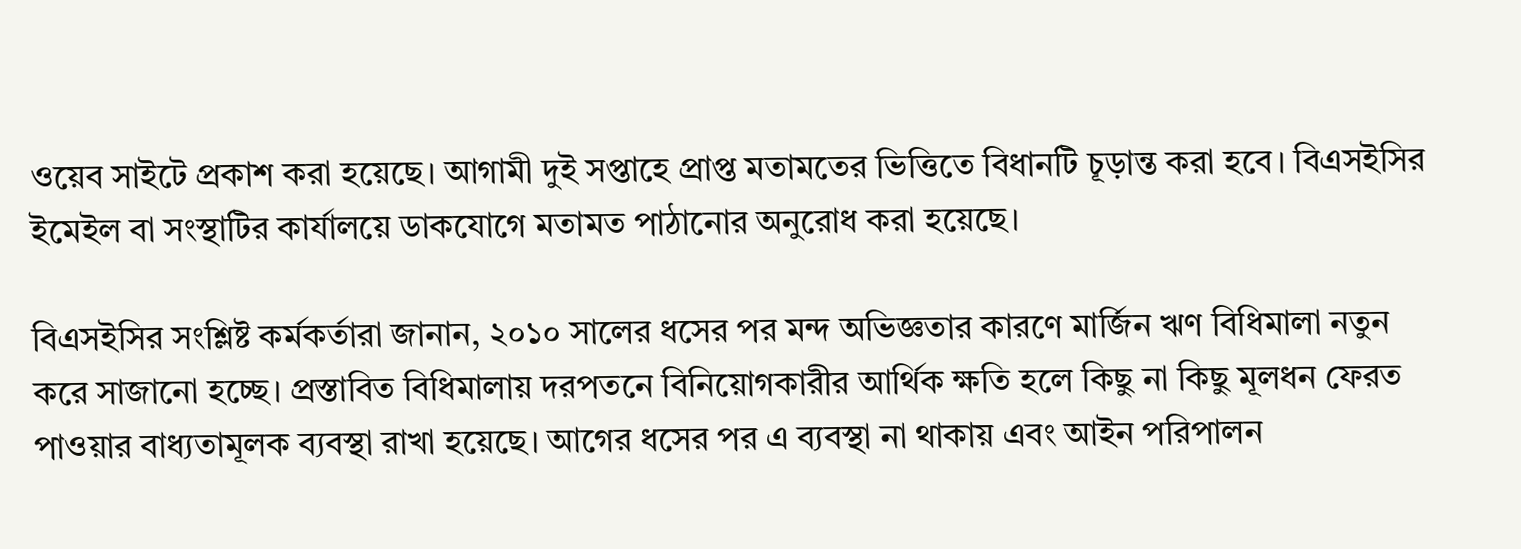ওয়েব সাইটে প্রকাশ করা হয়েছে। আগামী দুই সপ্তাহে প্রাপ্ত মতামতের ভিত্তিতে বিধানটি চূড়ান্ত করা হবে। বিএসইসির ইমেইল বা সংস্থাটির কার্যালয়ে ডাকযোগে মতামত পাঠানোর অনুরোধ করা হয়েছে।

বিএসইসির সংশ্লিষ্ট কর্মকর্তারা জানান, ২০১০ সালের ধসের পর মন্দ অভিজ্ঞতার কারণে মার্জিন ঋণ বিধিমালা নতুন করে সাজানো হচ্ছে। প্রস্তাবিত বিধিমালায় দরপতনে বিনিয়োগকারীর আর্থিক ক্ষতি হলে কিছু না কিছু মূলধন ফেরত পাওয়ার বাধ্যতামূলক ব্যবস্থা রাখা হয়েছে। আগের ধসের পর এ ব্যবস্থা না থাকায় এবং আইন পরিপালন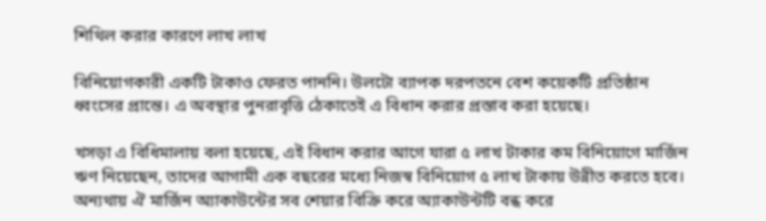শিথিল করার কারণে লাখ লাখ

বিনিয়োগকারী একটি টাকাও ফেরত পাননি। উলটো ব্যাপক দরপতনে বেশ কয়েকটি প্রতিষ্ঠান ধ্বংসের প্রান্তে। এ অবস্থার পুনরাবৃত্তি ঠেকাতেই এ বিধান করার প্রস্তাব করা হয়েছে।

খসড়া এ বিধিমালায় বলা হয়েছে, এই বিধান করার আগে যারা ৫ লাখ টাকার কম বিনিয়োগে মার্জিন ঋণ নিয়েছেন, তাদের আগামী এক বছরের মধ্যে নিজস্ব বিনিয়োগ ৫ লাখ টাকায় উন্নীত করতে হবে। অন্যথায় ঐ মার্জিন অ্যাকাউন্টের সব শেয়ার বিক্রি করে অ্যাকাউন্টটি বন্ধ করে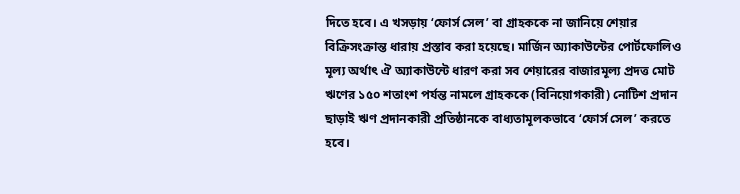দিতে হবে। এ খসড়ায় ‘ফোর্স সেল’ বা গ্রাহককে না জানিয়ে শেয়ার বিক্রিসংক্রান্ত ধারায় প্রস্তাব করা হয়েছে। মার্জিন অ্যাকাউন্টের পোর্টফোলিও মূল্য অর্থাৎ ঐ অ্যাকাউন্টে ধারণ করা সব শেয়ারের বাজারমূল্য প্রদত্ত মোট ঋণের ১৫০ শতাংশ পর্যন্ত নামলে গ্রাহককে (বিনিয়োগকারী) নোটিশ প্রদান ছাড়াই ঋণ প্রদানকারী প্রতিষ্ঠানকে বাধ্যতামূলকভাবে ‘ফোর্স সেল’ করতে হবে।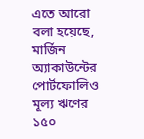এতে আরো বলা হয়েছে, মার্জিন অ্যাকাউন্টের পোর্টফোলিও মূল্য ঋণের ১৫০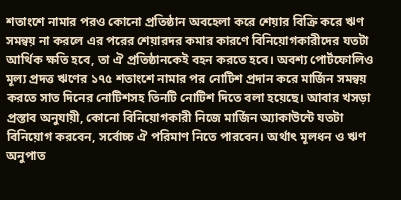শতাংশে নামার পরও কোনো প্রতিষ্ঠান অবহেলা করে শেয়ার বিক্রি করে ঋণ সমন্বয় না করলে এর পরের শেয়ারদর কমার কারণে বিনিয়োগকারীদের যতটা আর্থিক ক্ষতি হবে, তা ঐ প্রতিষ্ঠানকেই বহন করতে হবে। অবশ্য পোর্টফোলিও মূল্য প্রদত্ত ঋণের ১৭৫ শতাংশে নামার পর নোটিশ প্রদান করে মার্জিন সমন্বয় করতে সাত দিনের নোটিশসহ তিনটি নোটিশ দিতে বলা হয়েছে। আবার খসড়া প্রস্তাব অনুযায়ী, কোনো বিনিয়োগকারী নিজে মার্জিন অ্যাকাউন্টে যতটা বিনিয়োগ করবেন, সর্বোচ্চ ঐ পরিমাণ নিতে পারবেন। অর্থাৎ মূলধন ও ঋণ অনুপাত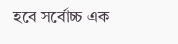হবে সর্বোচ্চ এক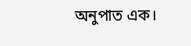অনুপাত এক।